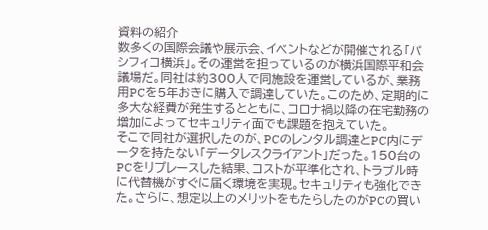資料の紹介
数多くの国際会議や展示会、イベントなどが開催される「パシフィコ横浜」。その運営を担っているのが横浜国際平和会議場だ。同社は約300人で同施設を運営しているが、業務用PCを5年おきに購入で調達していた。このため、定期的に多大な経費が発生するとともに、コロナ禍以降の在宅勤務の増加によってセキュリティ面でも課題を抱えていた。
そこで同社が選択したのが、PCのレンタル調達とPC内にデータを持たない「データレスクライアント」だった。150台のPCをリプレースした結果、コストが平準化され、トラブル時に代替機がすぐに届く環境を実現。セキュリティも強化できた。さらに、想定以上のメリットをもたらしたのがPCの買い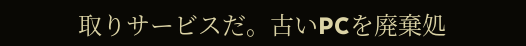取りサービスだ。古いPCを廃棄処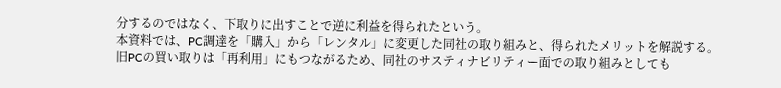分するのではなく、下取りに出すことで逆に利益を得られたという。
本資料では、PC調達を「購入」から「レンタル」に変更した同社の取り組みと、得られたメリットを解説する。旧PCの買い取りは「再利用」にもつながるため、同社のサスティナビリティー面での取り組みとしても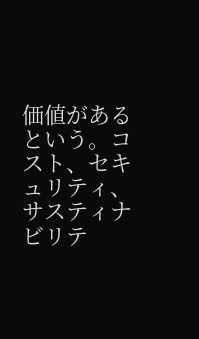価値があるという。コスト、セキュリティ、サスティナビリテ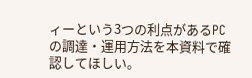ィーという3つの利点があるPCの調達・運用方法を本資料で確認してほしい。